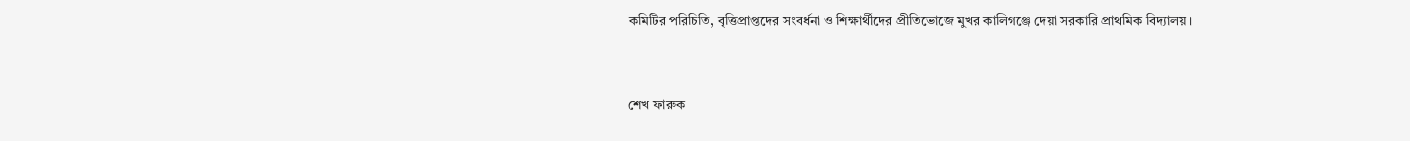কমিটির পরিচিতি, বৃত্তিপ্রাপ্তদের সংবর্ধনা ও শিক্ষার্থীদের প্রীতিভোজে মুখর কালিগঞ্জে দেয়া সরকারি প্রাথমিক বিদ্যালয়।


শেখ ফারুক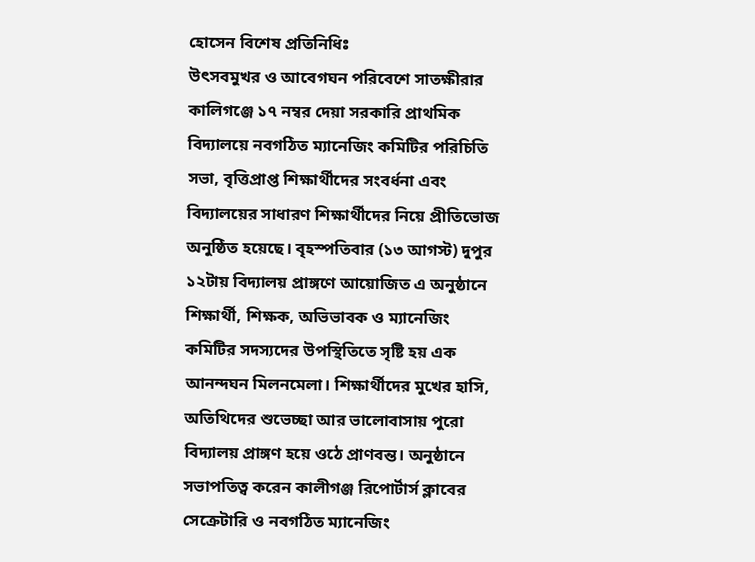হোসেন বিশেষ প্রতিনিধিঃ
উৎসবমুখর ও আবেগঘন পরিবেশে সাতক্ষীরার কালিগঞ্জে ১৭ নম্বর দেয়া সরকারি প্রাথমিক বিদ্যালয়ে নবগঠিত ম্যানেজিং কমিটির পরিচিতি সভা, বৃত্তিপ্রাপ্ত শিক্ষার্থীদের সংবর্ধনা এবং বিদ্যালয়ের সাধারণ শিক্ষার্থীদের নিয়ে প্রীতিভোজ অনুষ্ঠিত হয়েছে। বৃহস্পতিবার (১৩ আগস্ট) দুপুর ১২টায় বিদ্যালয় প্রাঙ্গণে আয়োজিত এ অনুষ্ঠানে শিক্ষার্থী, শিক্ষক, অভিভাবক ও ম্যানেজিং কমিটির সদস্যদের উপস্থিতিতে সৃষ্টি হয় এক আনন্দঘন মিলনমেলা। শিক্ষার্থীদের মুখের হাসি, অতিথিদের শুভেচ্ছা আর ভালোবাসায় পুরো বিদ্যালয় প্রাঙ্গণ হয়ে ওঠে প্রাণবন্ত। অনুষ্ঠানে সভাপতিত্ব করেন কালীগঞ্জ রিপোর্টার্স ক্লাবের সেক্রেটারি ও নবগঠিত ম্যানেজিং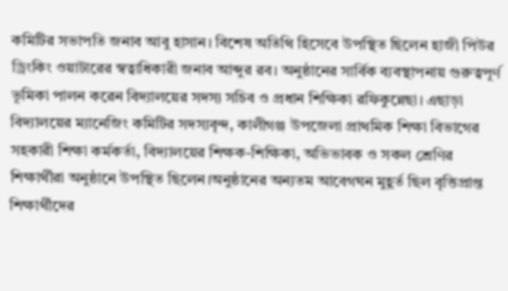কমিটির সভাপতি জনাব আবু হাসান। বিশেষ অতিথি হিসেবে উপস্থিত ছিলেন হাজী পিউর ড্রিংকিং ওয়াটারের স্বত্বাধিকারী জনাব আব্দুর রব। অনুষ্ঠানের সার্বিক ব্যবস্থাপনায় গুরুত্বপূর্ণ ভূমিকা পালন করেন বিদ্যালয়ের সদস্য সচিব ও প্রধান শিক্ষিকা রফিকুন্নেছা। এছাড়া বিদ্যালয়ের ম্যানেজিং কমিটির সদস্যবৃন্দ, কালীগঞ্জ উপজেলা প্রাথমিক শিক্ষা বিভাগের সহকারী শিক্ষা কর্মকর্তা, বিদ্যালয়ের শিক্ষক-শিক্ষিকা, অভিভাবক ও সকল শ্রেণির শিক্ষার্থীরা অনুষ্ঠানে উপস্থিত ছিলেন।অনুষ্ঠানের অন্যতম আবেগঘন মুহূর্ত ছিল বৃত্তিপ্রাপ্ত শিক্ষার্থীদের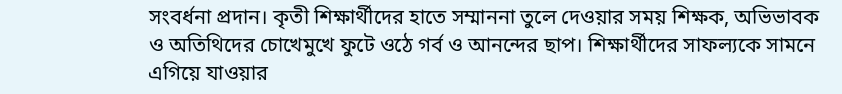সংবর্ধনা প্রদান। কৃতী শিক্ষার্থীদের হাতে সম্মাননা তুলে দেওয়ার সময় শিক্ষক, অভিভাবক ও অতিথিদের চোখেমুখে ফুটে ওঠে গর্ব ও আনন্দের ছাপ। শিক্ষার্থীদের সাফল্যকে সামনে এগিয়ে যাওয়ার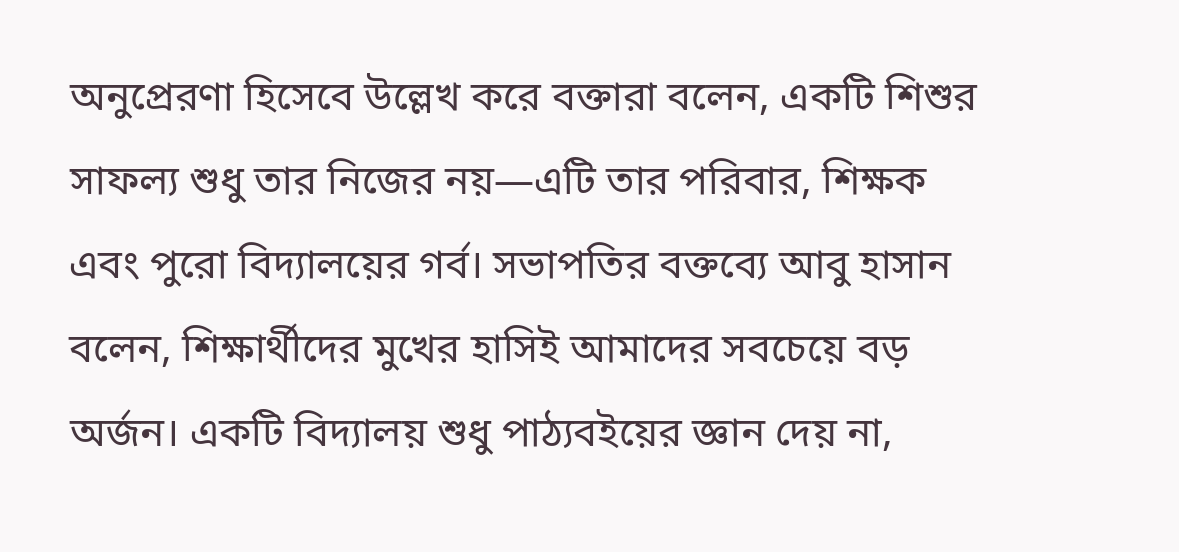অনুপ্রেরণা হিসেবে উল্লেখ করে বক্তারা বলেন, একটি শিশুর সাফল্য শুধু তার নিজের নয়—এটি তার পরিবার, শিক্ষক এবং পুরো বিদ্যালয়ের গর্ব। সভাপতির বক্তব্যে আবু হাসান বলেন, শিক্ষার্থীদের মুখের হাসিই আমাদের সবচেয়ে বড় অর্জন। একটি বিদ্যালয় শুধু পাঠ্যবইয়ের জ্ঞান দেয় না,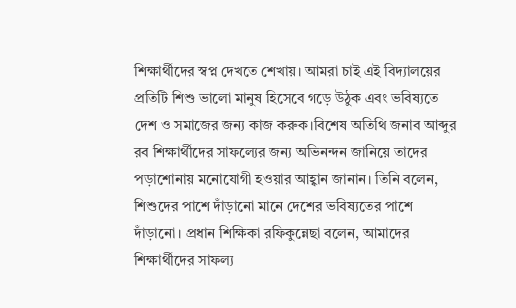শিক্ষার্থীদের স্বপ্ন দেখতে শেখায়। আমরা চাই এই বিদ্যালয়ের প্রতিটি শিশু ভালো মানুষ হিসেবে গড়ে উঠুক এবং ভবিষ্যতে দেশ ও সমাজের জন্য কাজ করুক।বিশেষ অতিথি জনাব আব্দুর রব শিক্ষার্থীদের সাফল্যের জন্য অভিনন্দন জানিয়ে তাদের পড়াশোনায় মনোযোগী হওয়ার আহ্বান জানান। তিনি বলেন, শিশুদের পাশে দাঁড়ানো মানে দেশের ভবিষ্যতের পাশে দাঁড়ানো। প্রধান শিক্ষিকা রফিকুন্নেছা বলেন, আমাদের শিক্ষার্থীদের সাফল্য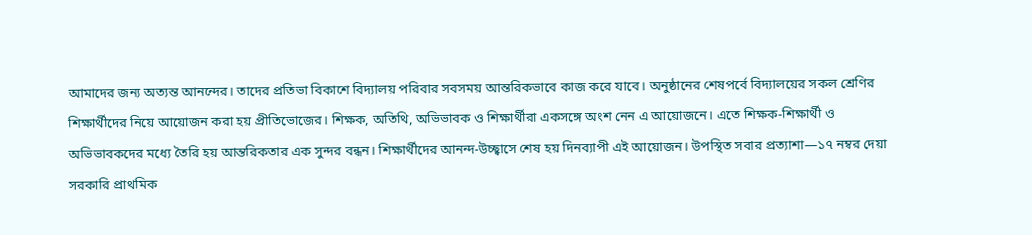আমাদের জন্য অত্যন্ত আনন্দের। তাদের প্রতিভা বিকাশে বিদ্যালয় পরিবার সবসময় আন্তরিকভাবে কাজ করে যাবে। অনুষ্ঠানের শেষপর্বে বিদ্যালয়ের সকল শ্রেণির শিক্ষার্থীদের নিয়ে আয়োজন করা হয় প্রীতিভোজের। শিক্ষক, অতিথি, অভিভাবক ও শিক্ষার্থীরা একসঙ্গে অংশ নেন এ আয়োজনে। এতে শিক্ষক-শিক্ষার্থী ও অভিভাবকদের মধ্যে তৈরি হয় আন্তরিকতার এক সুন্দর বন্ধন। শিক্ষার্থীদের আনন্দ-উচ্ছ্বাসে শেষ হয় দিনব্যাপী এই আয়োজন। উপস্থিত সবার প্রত্যাশা—১৭ নম্বর দেয়া সরকারি প্রাথমিক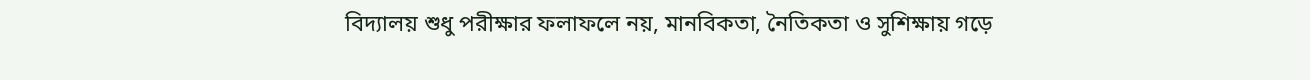বিদ্যালয় শুধু পরীক্ষার ফলাফলে নয়, মানবিকতা, নৈতিকতা ও সুশিক্ষায় গড়ে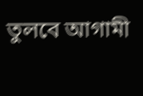তুলবে আগামী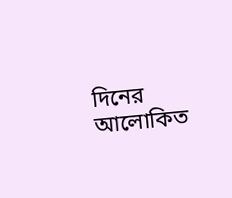দিনের আলোকিত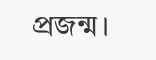প্রজন্ম।